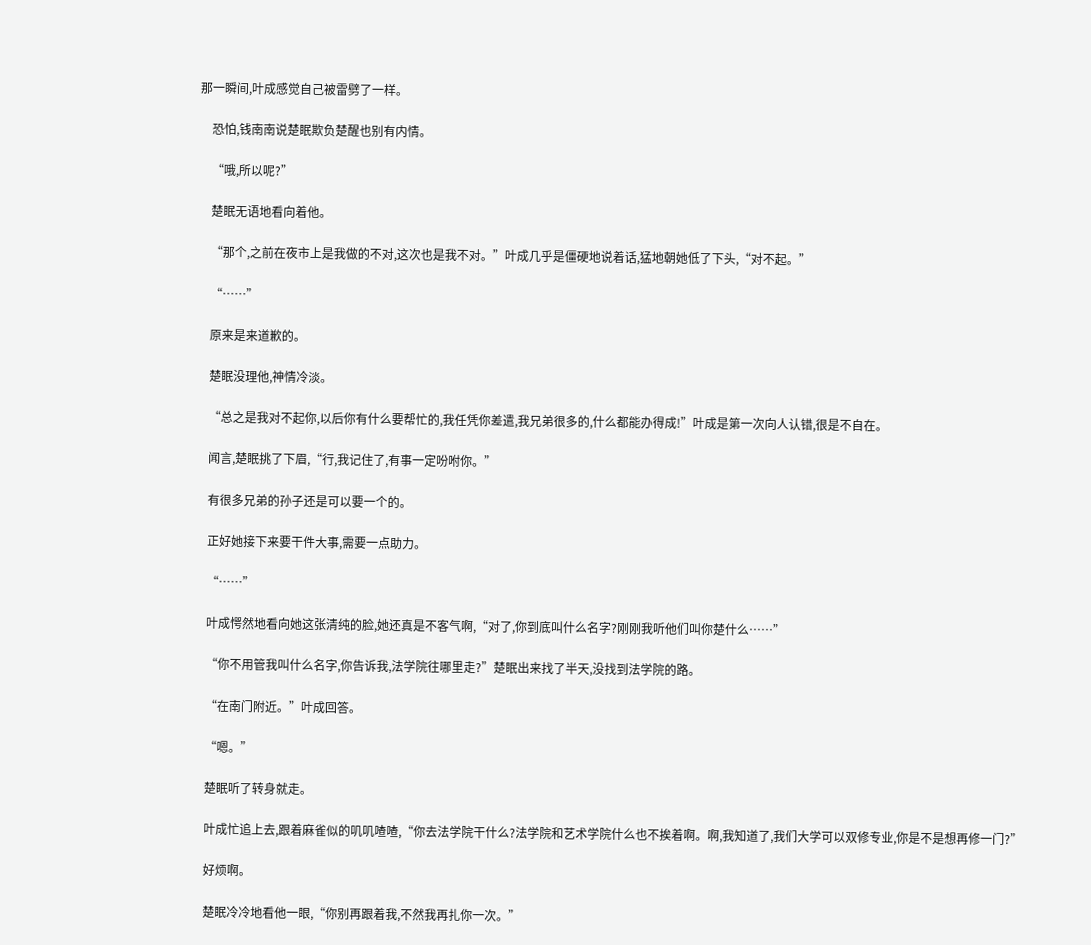那一瞬间,叶成感觉自己被雷劈了一样。

    恐怕,钱南南说楚眠欺负楚醒也别有内情。

    “哦,所以呢?”

    楚眠无语地看向着他。

    “那个,之前在夜市上是我做的不对,这次也是我不对。”叶成几乎是僵硬地说着话,猛地朝她低了下头,“对不起。”

    “……”

    原来是来道歉的。

    楚眠没理他,神情冷淡。

    “总之是我对不起你,以后你有什么要帮忙的,我任凭你差遣,我兄弟很多的,什么都能办得成!”叶成是第一次向人认错,很是不自在。

    闻言,楚眠挑了下眉,“行,我记住了,有事一定吩咐你。”

    有很多兄弟的孙子还是可以要一个的。

    正好她接下来要干件大事,需要一点助力。

    “……”

    叶成愕然地看向她这张清纯的脸,她还真是不客气啊,“对了,你到底叫什么名字?刚刚我听他们叫你楚什么……”

    “你不用管我叫什么名字,你告诉我,法学院往哪里走?”楚眠出来找了半天,没找到法学院的路。

    “在南门附近。”叶成回答。

    “嗯。”

    楚眠听了转身就走。

    叶成忙追上去,跟着麻雀似的叽叽喳喳,“你去法学院干什么?法学院和艺术学院什么也不挨着啊。啊,我知道了,我们大学可以双修专业,你是不是想再修一门?”

    好烦啊。

    楚眠冷冷地看他一眼,“你别再跟着我,不然我再扎你一次。”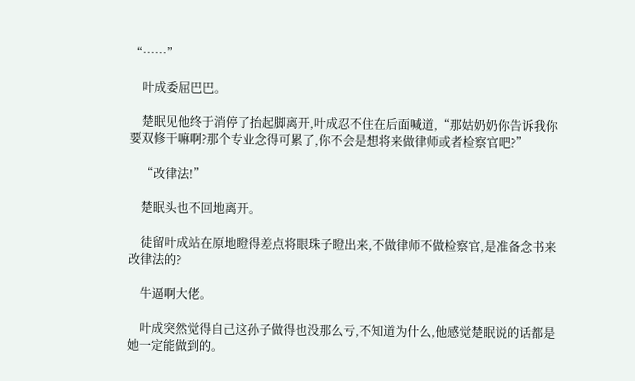“……”

    叶成委屈巴巴。

    楚眠见他终于消停了抬起脚离开,叶成忍不住在后面喊道,“那姑奶奶你告诉我你要双修干嘛啊?那个专业念得可累了,你不会是想将来做律师或者检察官吧?”

    “改律法!”

    楚眠头也不回地离开。

    徒留叶成站在原地瞪得差点将眼珠子瞪出来,不做律师不做检察官,是准备念书来改律法的?

    牛逼啊大佬。

    叶成突然觉得自己这孙子做得也没那么亏,不知道为什么,他感觉楚眠说的话都是她一定能做到的。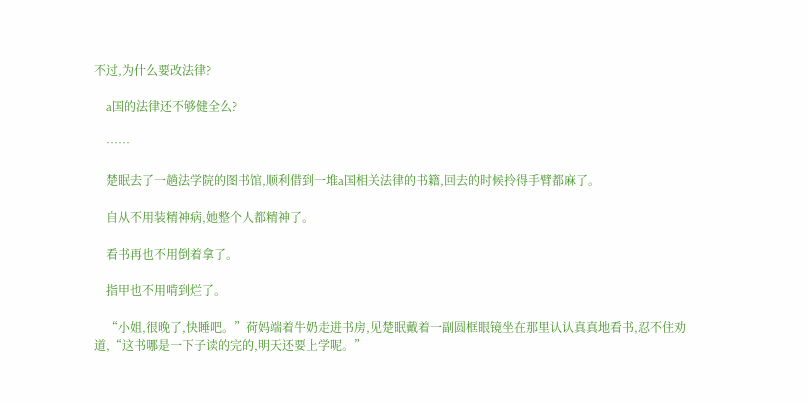不过,为什么要改法律?

    a国的法律还不够健全么?

    ……

    楚眠去了一趟法学院的图书馆,顺利借到一堆a国相关法律的书籍,回去的时候拎得手臂都麻了。

    自从不用装精神病,她整个人都精神了。

    看书再也不用倒着拿了。

    指甲也不用啃到烂了。

    “小姐,很晚了,快睡吧。”荷妈端着牛奶走进书房,见楚眠戴着一副圆框眼镜坐在那里认认真真地看书,忍不住劝道,“这书哪是一下子读的完的,明天还要上学呢。”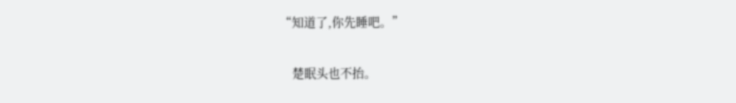“知道了,你先睡吧。”

    楚眠头也不抬。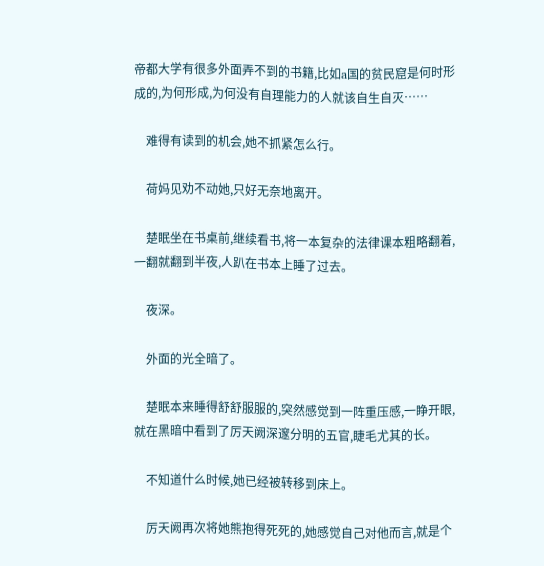帝都大学有很多外面弄不到的书籍,比如a国的贫民窟是何时形成的,为何形成,为何没有自理能力的人就该自生自灭……

    难得有读到的机会,她不抓紧怎么行。

    荷妈见劝不动她,只好无奈地离开。

    楚眠坐在书桌前,继续看书,将一本复杂的法律课本粗略翻着,一翻就翻到半夜,人趴在书本上睡了过去。

    夜深。

    外面的光全暗了。

    楚眠本来睡得舒舒服服的,突然感觉到一阵重压感,一睁开眼,就在黑暗中看到了厉天阙深邃分明的五官,睫毛尤其的长。

    不知道什么时候,她已经被转移到床上。

    厉天阙再次将她熊抱得死死的,她感觉自己对他而言,就是个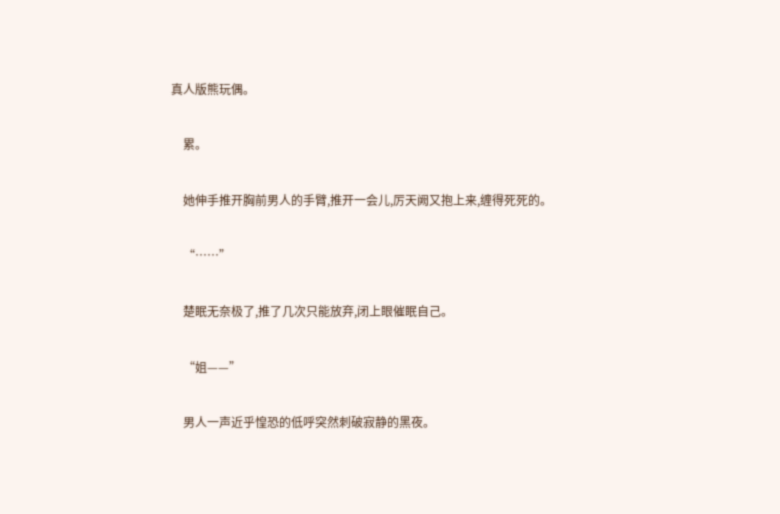真人版熊玩偶。

    累。

    她伸手推开胸前男人的手臂,推开一会儿,厉天阙又抱上来,缠得死死的。

    “……”

    楚眠无奈极了,推了几次只能放弃,闭上眼催眠自己。

    “姐——”

    男人一声近乎惶恐的低呼突然刺破寂静的黑夜。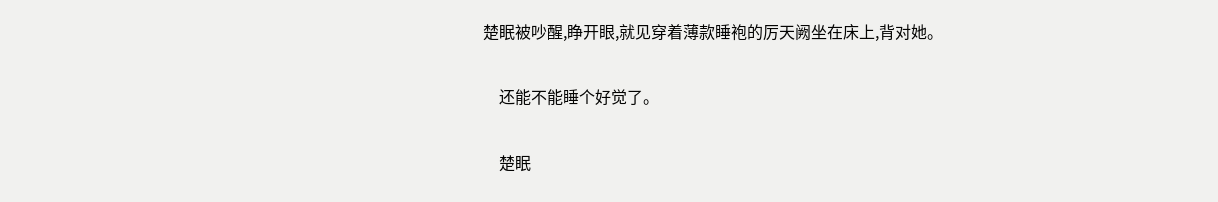楚眠被吵醒,睁开眼,就见穿着薄款睡袍的厉天阙坐在床上,背对她。

    还能不能睡个好觉了。

    楚眠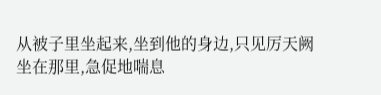从被子里坐起来,坐到他的身边,只见厉天阙坐在那里,急促地喘息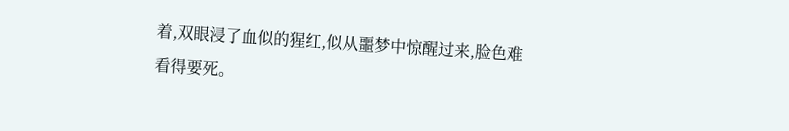着,双眼浸了血似的猩红,似从噩梦中惊醒过来,脸色难看得要死。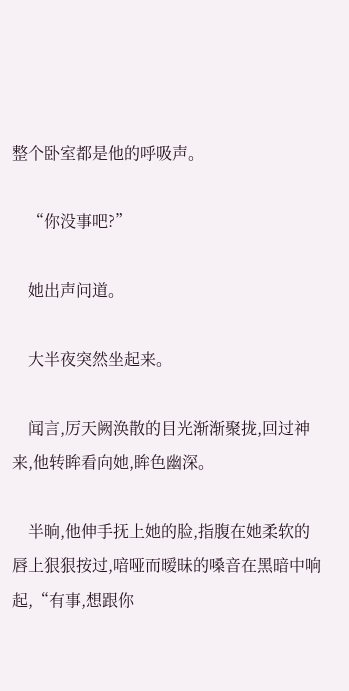整个卧室都是他的呼吸声。

    “你没事吧?”

    她出声问道。

    大半夜突然坐起来。

    闻言,厉天阙涣散的目光渐渐聚拢,回过神来,他转眸看向她,眸色幽深。

    半晌,他伸手抚上她的脸,指腹在她柔软的唇上狠狠按过,喑哑而暧昧的嗓音在黑暗中响起,“有事,想跟你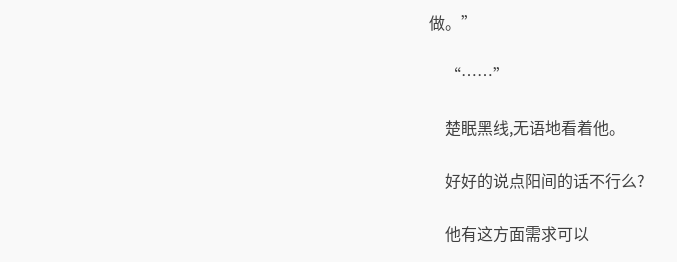做。”

    “……”

    楚眠黑线,无语地看着他。

    好好的说点阳间的话不行么?

    他有这方面需求可以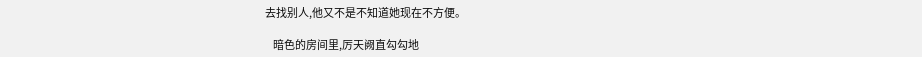去找别人,他又不是不知道她现在不方便。

    暗色的房间里,厉天阙直勾勾地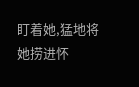盯着她,猛地将她捞进怀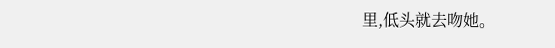里,低头就去吻她。